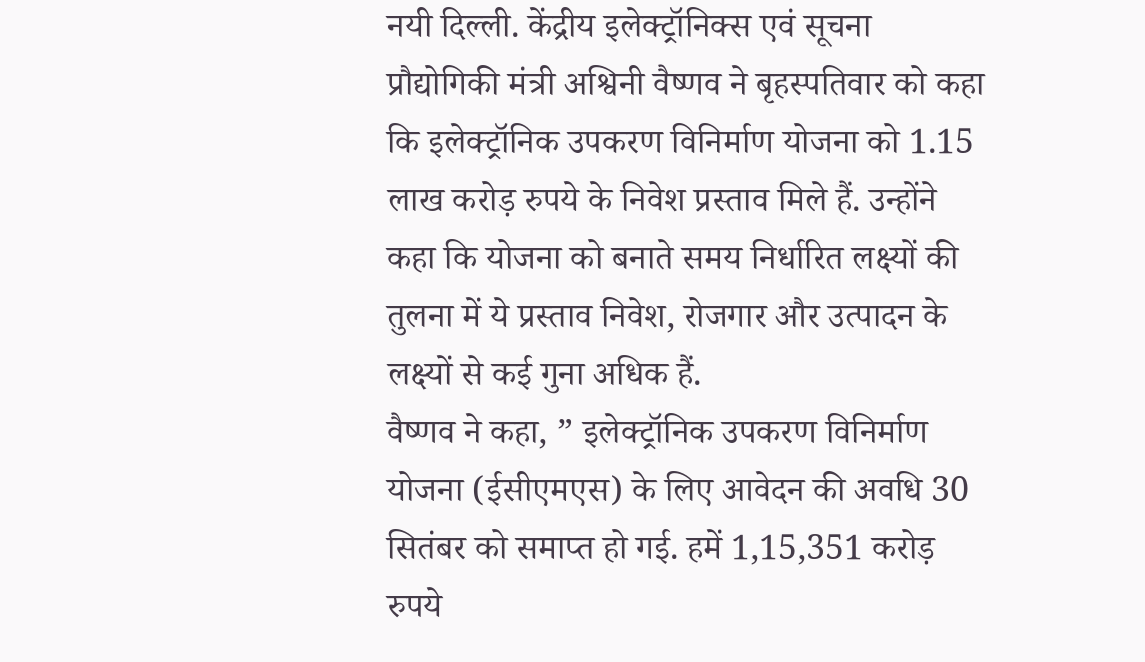नयी दिल्ली. केंद्रीय इलेक्ट्रॉनिक्स एवं सूचना प्रौद्योगिकी मंत्री अश्विनी वैष्णव ने बृहस्पतिवार को कहा कि इलेक्ट्रॉनिक उपकरण विनिर्माण योजना को 1.15 लाख करोड़ रुपये के निवेश प्रस्ताव मिले हैं. उन्होंने कहा कि योजना को बनाते समय निर्धारित लक्ष्यों की तुलना में ये प्रस्ताव निवेश, रोजगार और उत्पादन के लक्ष्यों से कई गुना अधिक हैं.
वैष्णव ने कहा, ” इलेक्ट्रॉनिक उपकरण विनिर्माण योजना (ईसीएमएस) के लिए आवेदन की अवधि 30 सितंबर को समाप्त हो गई. हमें 1,15,351 करोड़ रुपये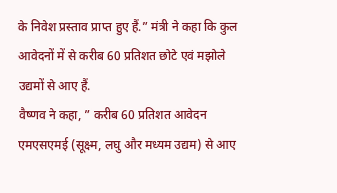के निवेश प्रस्ताव प्राप्त हुए हैं.” मंत्री ने कहा कि कुल आवेदनों में से करीब 60 प्रतिशत छोटे एवं मझोले उद्यमों से आए हैं.
वैष्णव ने कहा, ” करीब 60 प्रतिशत आवेदन एमएसएमई (सूक्ष्म, लघु और मध्यम उद्यम) से आए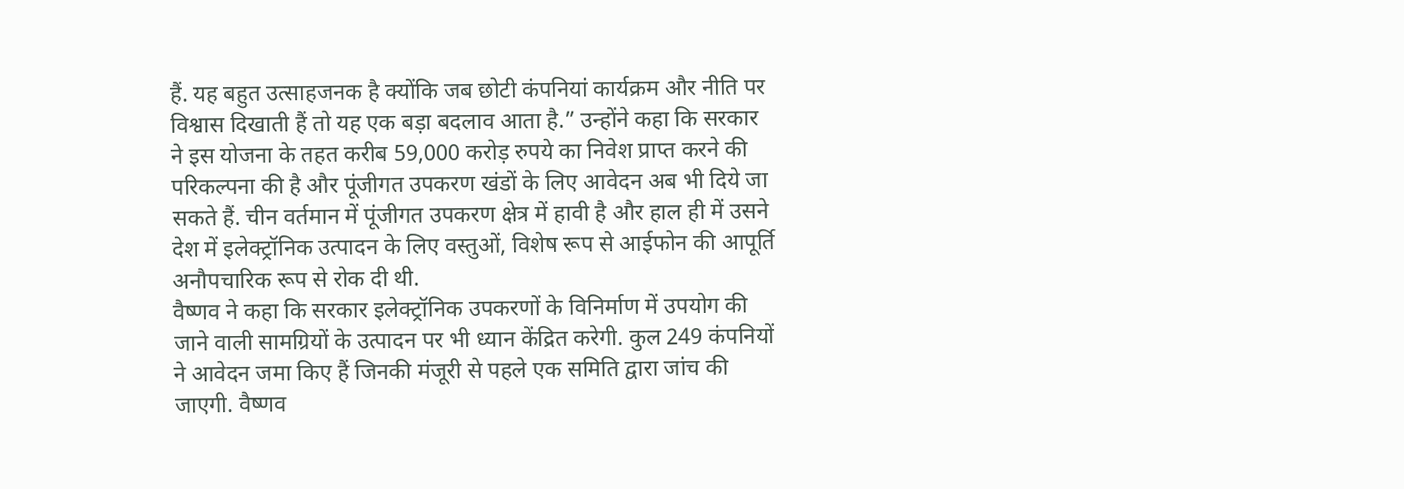हैं. यह बहुत उत्साहजनक है क्योंकि जब छोटी कंपनियां कार्यक्रम और नीति पर विश्वास दिखाती हैं तो यह एक बड़ा बदलाव आता है.” उन्होंने कहा कि सरकार ने इस योजना के तहत करीब 59,000 करोड़ रुपये का निवेश प्राप्त करने की परिकल्पना की है और पूंजीगत उपकरण खंडों के लिए आवेदन अब भी दिये जा सकते हैं. चीन वर्तमान में पूंजीगत उपकरण क्षेत्र में हावी है और हाल ही में उसने देश में इलेक्ट्रॉनिक उत्पादन के लिए वस्तुओं, विशेष रूप से आईफोन की आपूर्ति अनौपचारिक रूप से रोक दी थी.
वैष्णव ने कहा कि सरकार इलेक्ट्रॉनिक उपकरणों के विनिर्माण में उपयोग की जाने वाली सामग्रियों के उत्पादन पर भी ध्यान केंद्रित करेगी. कुल 249 कंपनियों ने आवेदन जमा किए हैं जिनकी मंजूरी से पहले एक समिति द्वारा जांच की जाएगी. वैष्णव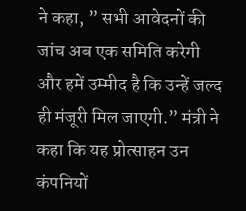ने कहा, ” सभी आवेदनों की जांच अब एक समिति करेगी और हमें उम्मीद है कि उन्हें जल्द ही मंजूरी मिल जाएगी.” मंत्री ने कहा कि यह प्रोत्साहन उन कंपनियों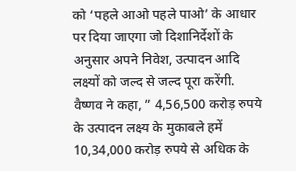को ‘पहले आओ पहले पाओ’ के आधार पर दिया जाएगा जो दिशानिर्देशों के अनुसार अपने निवेश, उत्पादन आदि लक्ष्यों को जल्द से जल्द पूरा करेंगी.
वैष्णव ने कहा, ” 4,56,500 करोड़ रुपये के उत्पादन लक्ष्य के मुकाबले हमें 10,34,000 करोड़ रुपये से अधिक के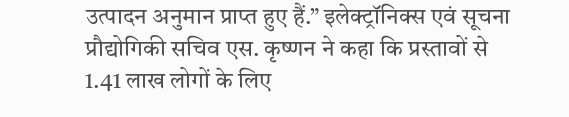उत्पादन अनुमान प्राप्त हुए हैं.” इलेक्ट्रॉनिक्स एवं सूचना प्रौद्योगिकी सचिव एस. कृष्णन ने कहा कि प्रस्तावों से 1.41 लाख लोगों के लिए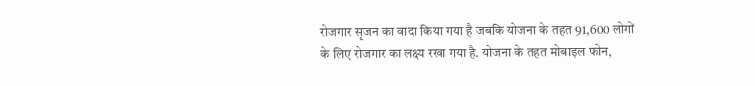रोजगार सृजन का वादा किया गया है जबकि योजना के तहत 91,600 लोगों के लिए रोजगार का लक्ष्य रखा गया है. योजना के तहत मोबाइल फोन,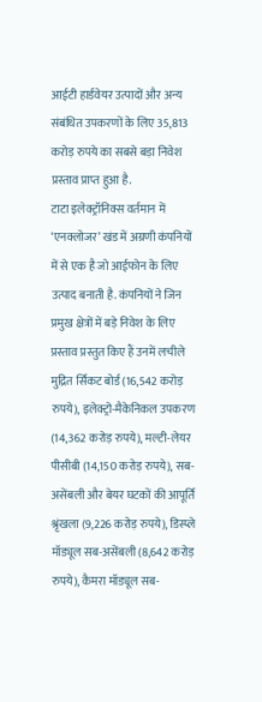आईटी हार्डवेयर उत्पादों और अन्य संबंधित उपकरणों के लिए 35,813 करोड़ रुपये का सबसे बड़ा निवेश प्रस्ताव प्राप्त हुआ है.
टाटा इलेक्ट्रॉनिक्स वर्तमान में ‘एनक्लोजर’ खंड में अग्रणी कंपनियों में से एक है जो आईफोन के लिए उत्पाद बनाती है. कंपनियों ने जिन प्रमुख क्षेत्रों में बड़े निवेश के लिए प्रस्ताव प्रस्तुत किए हैं उनमें लचीले मुद्रित र्सिकट बोर्ड (16,542 करोड़ रुपये), इलेक्ट्रो-मैकेनिकल उपकरण (14,362 करोड़ रुपये), मल्टी-लेयर पीसीबी (14,150 करोड़ रुपये), सब-असेंबली और बेयर घटकों की आपूर्ति श्रृंखला (9,226 करोड़ रुपये), डिस्प्ले मॉड्यूल सब-असेंबली (8,642 करोड़ रुपये), कैमरा मॉड्यूल सब-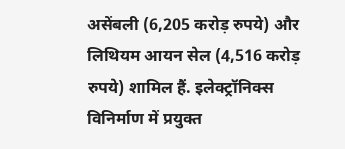असेंबली (6,205 करोड़ रुपये) और लिथियम आयन सेल (4,516 करोड़ रुपये) शामिल हैं. इलेक्ट्रॉनिक्स विनिर्माण में प्रयुक्त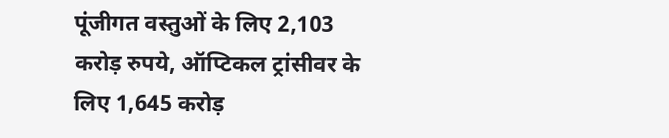पूंजीगत वस्तुओं के लिए 2,103 करोड़ रुपये, ऑप्टिकल ट्रांसीवर के लिए 1,645 करोड़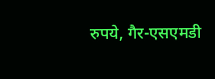रुपये, गैर-एसएमडी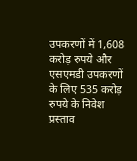उपकरणों में 1,608 करोड़ रुपये और एसएमडी उपकरणों के लिए 535 करोड़ रुपये के निवेश प्रस्ताव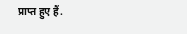प्राप्त हुए हैं.